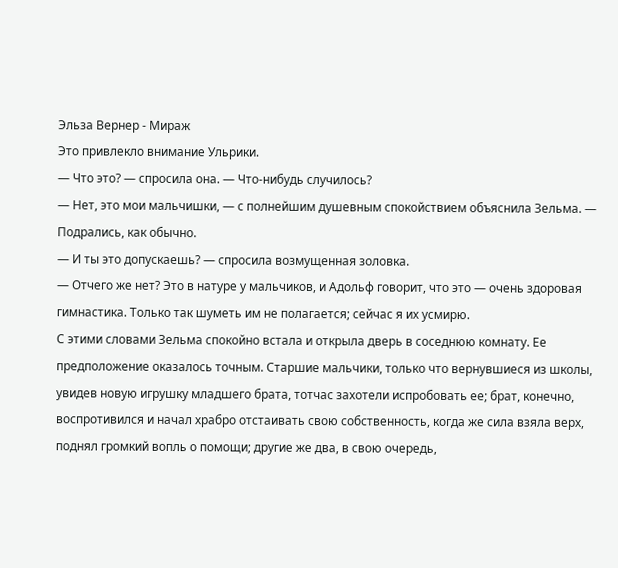Эльза Вернер - Мираж
Это привлекло внимание Ульрики.
— Что это? — спросила она. — Что-нибудь случилось?
— Нет, это мои мальчишки, — с полнейшим душевным спокойствием объяснила Зельма. — Подрались, как обычно.
— И ты это допускаешь? — спросила возмущенная золовка.
— Отчего же нет? Это в натуре у мальчиков, и Адольф говорит, что это — очень здоровая гимнастика. Только так шуметь им не полагается; сейчас я их усмирю.
С этими словами Зельма спокойно встала и открыла дверь в соседнюю комнату. Ее предположение оказалось точным. Старшие мальчики, только что вернувшиеся из школы, увидев новую игрушку младшего брата, тотчас захотели испробовать ее; брат, конечно, воспротивился и начал храбро отстаивать свою собственность, когда же сила взяла верх, поднял громкий вопль о помощи; другие же два, в свою очередь,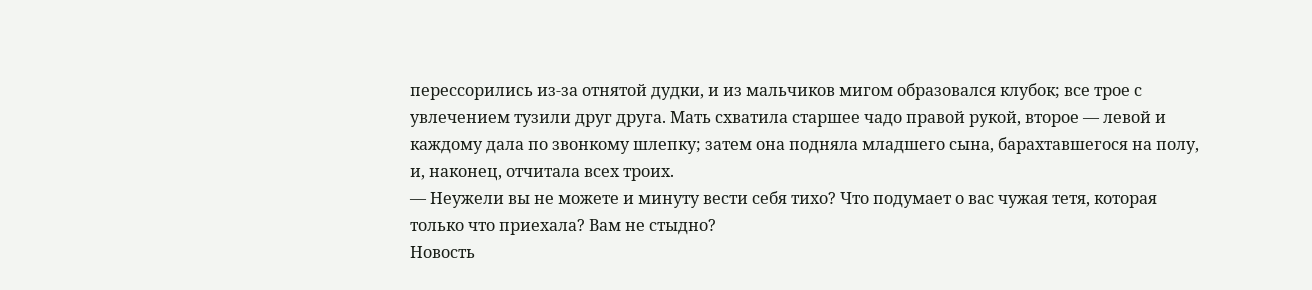перессорились из-за отнятой дудки, и из мальчиков мигом образовался клубок; все трое с увлечением тузили друг друга. Мать схватила старшее чадо правой рукой, второе — левой и каждому дала по звонкому шлепку; затем она подняла младшего сына, барахтавшегося на полу, и, наконец, отчитала всех троих.
— Неужели вы не можете и минуту вести себя тихо? Что подумает о вас чужая тетя, которая только что приехала? Вам не стыдно?
Новость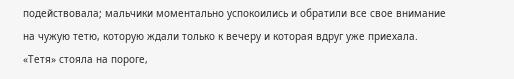подействовала; мальчики моментально успокоились и обратили все свое внимание на чужую тетю, которую ждали только к вечеру и которая вдруг уже приехала. «Тетя» стояла на пороге,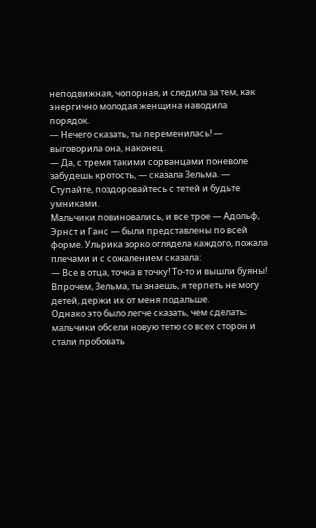неподвижная, чопорная, и следила за тем, как энергично молодая женщина наводила порядок.
— Нечего сказать, ты переменилась! — выговорила она, наконец.
— Да, с тремя такими сорванцами поневоле забудешь кротость, — сказала Зельма. — Ступайте, поздоровайтесь с тетей и будьте умниками.
Мальчики повиновались, и все трое — Адольф, Эрнст и Ганс — были представлены по всей форме. Ульрика зорко оглядела каждого, пожала плечами и с сожалением сказала:
— Все в отца, точка в точку! То-то и вышли буяны! Впрочем, Зельма, ты знаешь, я терпеть не могу детей, держи их от меня подальше.
Однако это было легче сказать, чем сделать; мальчики обсели новую тетю со всех сторон и стали пробовать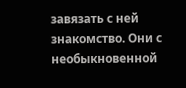завязать с ней знакомство. Они с необыкновенной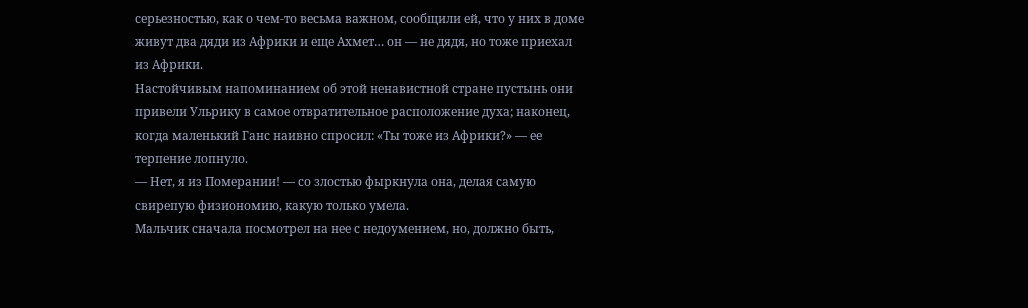серьезностью, как о чем-то весьма важном, сообщили ей, что у них в доме живут два дяди из Африки и еще Ахмет… он — не дядя, но тоже приехал из Африки.
Настойчивым напоминанием об этой ненавистной стране пустынь они привели Ульрику в самое отвратительное расположение духа; наконец, когда маленький Ганс наивно спросил: «Ты тоже из Африки?» — ее терпение лопнуло.
— Нет, я из Померании! — со злостью фыркнула она, делая самую свирепую физиономию, какую только умела.
Мальчик сначала посмотрел на нее с недоумением, но, должно быть,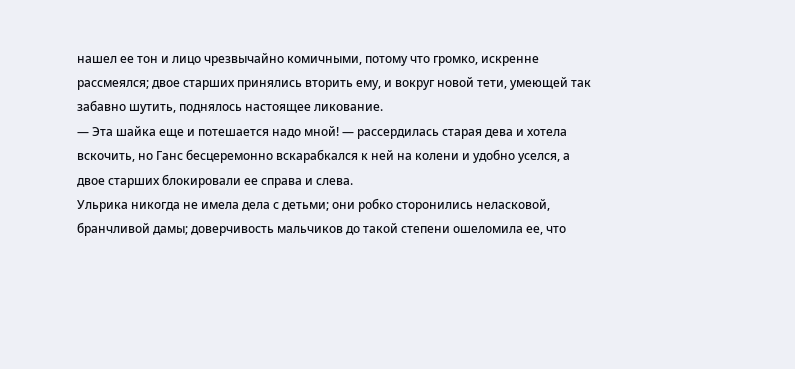нашел ее тон и лицо чрезвычайно комичными, потому что громко, искренне рассмеялся; двое старших принялись вторить ему, и вокруг новой тети, умеющей так забавно шутить, поднялось настоящее ликование.
— Эта шайка еще и потешается надо мной! — рассердилась старая дева и хотела вскочить, но Ганс бесцеремонно вскарабкался к ней на колени и удобно уселся, а двое старших блокировали ее справа и слева.
Ульрика никогда не имела дела с детьми; они робко сторонились неласковой, бранчливой дамы; доверчивость мальчиков до такой степени ошеломила ее, что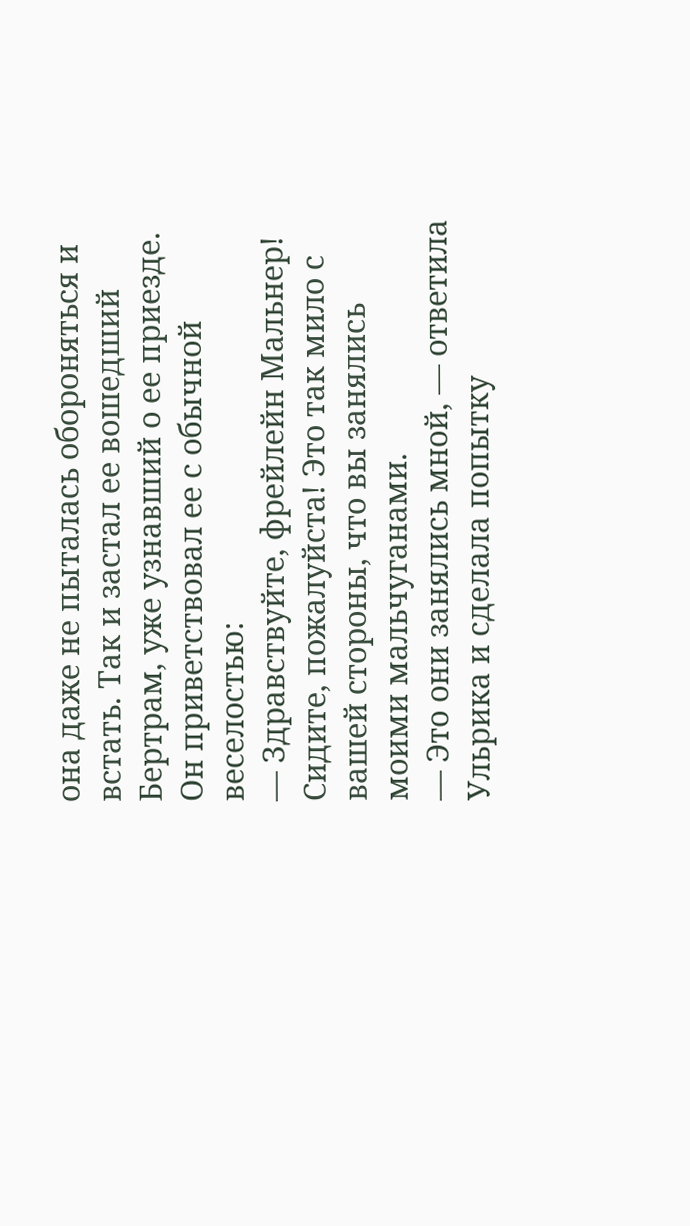она даже не пыталась обороняться и встать. Так и застал ее вошедший Бертрам, уже узнавший о ее приезде. Он приветствовал ее с обычной веселостью:
— Здравствуйте, фрейлейн Мальнер! Сидите, пожалуйста! Это так мило с вашей стороны, что вы занялись моими мальчуганами.
— Это они занялись мной, — ответила Ульрика и сделала попытку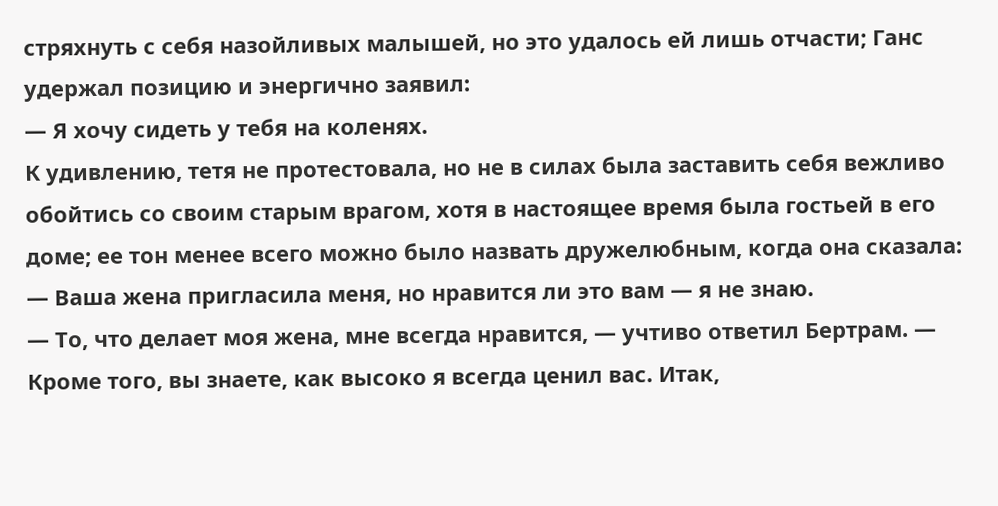стряхнуть с себя назойливых малышей, но это удалось ей лишь отчасти; Ганс удержал позицию и энергично заявил:
— Я хочу сидеть у тебя на коленях.
К удивлению, тетя не протестовала, но не в силах была заставить себя вежливо обойтись со своим старым врагом, хотя в настоящее время была гостьей в его доме; ее тон менее всего можно было назвать дружелюбным, когда она сказала:
— Ваша жена пригласила меня, но нравится ли это вам — я не знаю.
— То, что делает моя жена, мне всегда нравится, — учтиво ответил Бертрам. — Кроме того, вы знаете, как высоко я всегда ценил вас. Итак,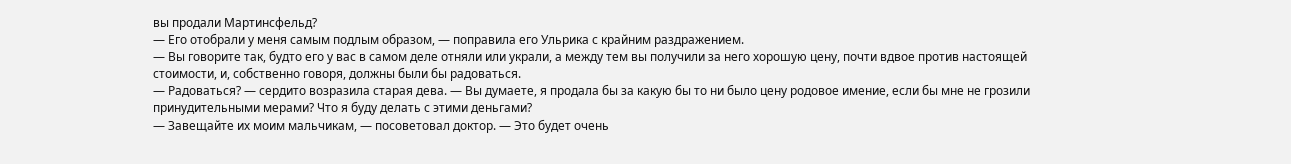вы продали Мартинсфельд?
— Его отобрали у меня самым подлым образом, — поправила его Ульрика с крайним раздражением.
— Вы говорите так, будто его у вас в самом деле отняли или украли, а между тем вы получили за него хорошую цену, почти вдвое против настоящей стоимости, и, собственно говоря, должны были бы радоваться.
— Радоваться? — сердито возразила старая дева. — Вы думаете, я продала бы за какую бы то ни было цену родовое имение, если бы мне не грозили принудительными мерами? Что я буду делать с этими деньгами?
— Завещайте их моим мальчикам, — посоветовал доктор. — Это будет очень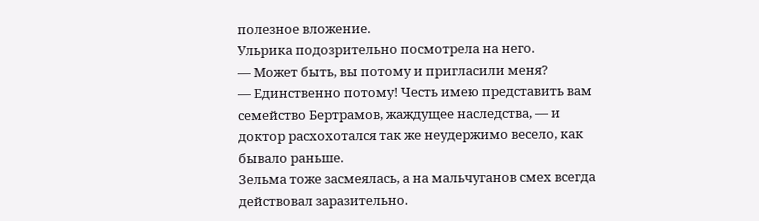полезное вложение.
Ульрика подозрительно посмотрела на него.
— Может быть, вы потому и пригласили меня?
— Единственно потому! Честь имею представить вам семейство Бертрамов, жаждущее наследства, — и доктор расхохотался так же неудержимо весело, как бывало раньше.
Зельма тоже засмеялась, а на мальчуганов смех всегда действовал заразительно.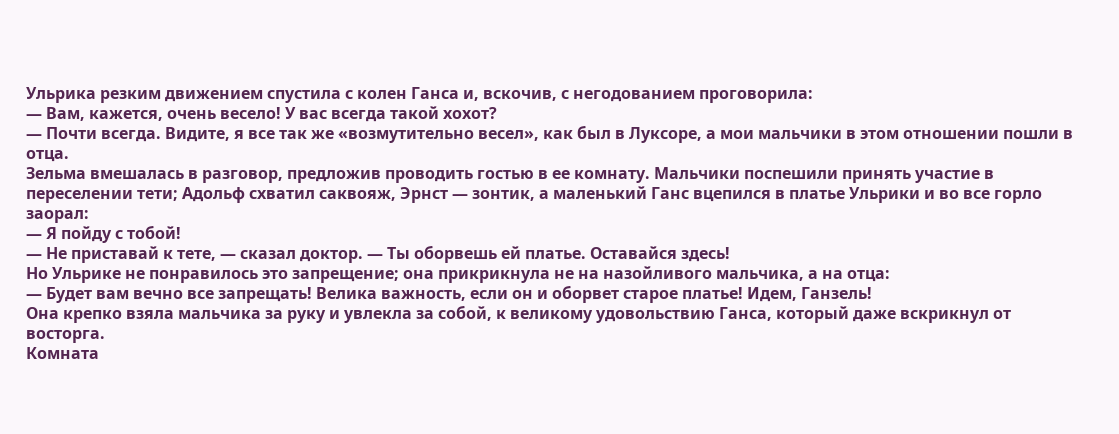Ульрика резким движением спустила с колен Ганса и, вскочив, с негодованием проговорила:
— Вам, кажется, очень весело! У вас всегда такой хохот?
— Почти всегда. Видите, я все так же «возмутительно весел», как был в Луксоре, а мои мальчики в этом отношении пошли в отца.
Зельма вмешалась в разговор, предложив проводить гостью в ее комнату. Мальчики поспешили принять участие в переселении тети; Адольф схватил саквояж, Эрнст — зонтик, а маленький Ганс вцепился в платье Ульрики и во все горло заорал:
— Я пойду с тобой!
— Не приставай к тете, — сказал доктор. — Ты оборвешь ей платье. Оставайся здесь!
Но Ульрике не понравилось это запрещение; она прикрикнула не на назойливого мальчика, а на отца:
— Будет вам вечно все запрещать! Велика важность, если он и оборвет старое платье! Идем, Ганзель!
Она крепко взяла мальчика за руку и увлекла за собой, к великому удовольствию Ганса, который даже вскрикнул от восторга.
Комната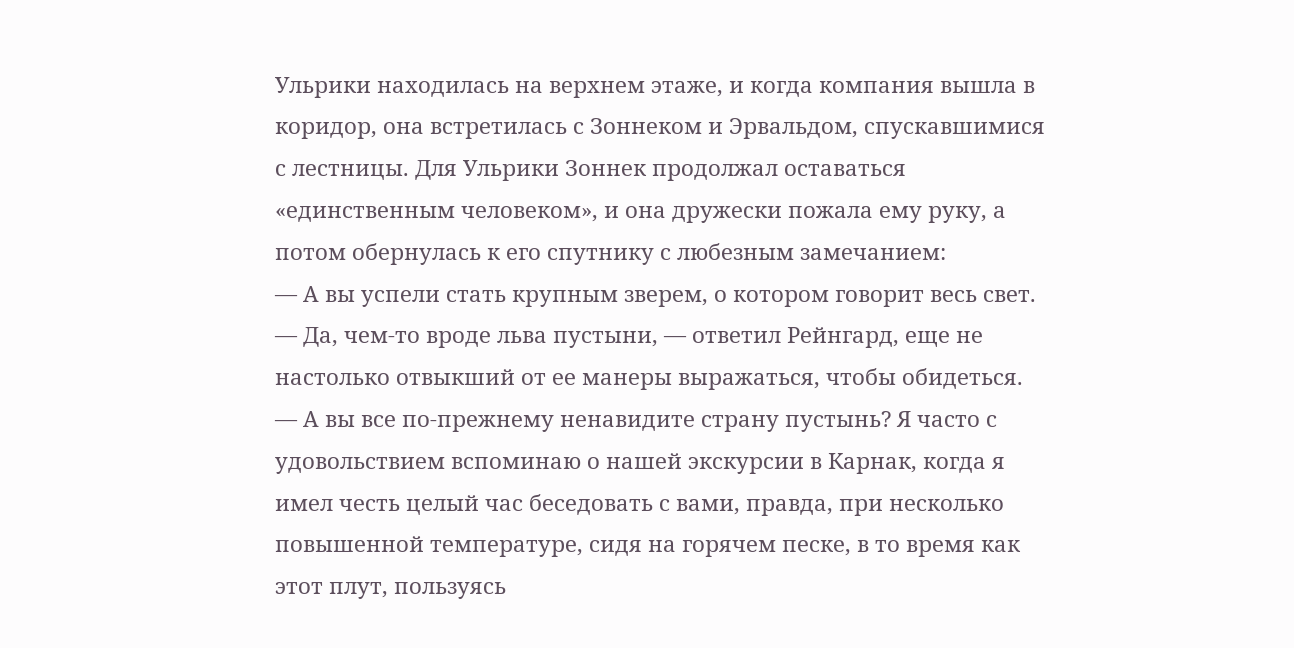Ульрики находилась на верхнем этаже, и когда компания вышла в коридор, она встретилась с Зоннеком и Эрвальдом, спускавшимися с лестницы. Для Ульрики Зоннек продолжал оставаться «единственным человеком», и она дружески пожала ему руку, а потом обернулась к его спутнику с любезным замечанием:
— А вы успели стать крупным зверем, о котором говорит весь свет.
— Да, чем-то вроде льва пустыни, — ответил Рейнгард, еще не настолько отвыкший от ее манеры выражаться, чтобы обидеться. — А вы все по-прежнему ненавидите страну пустынь? Я часто с удовольствием вспоминаю о нашей экскурсии в Карнак, когда я имел честь целый час беседовать с вами, правда, при несколько повышенной температуре, сидя на горячем песке, в то время как этот плут, пользуясь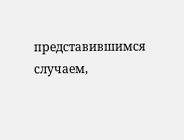представившимся случаем,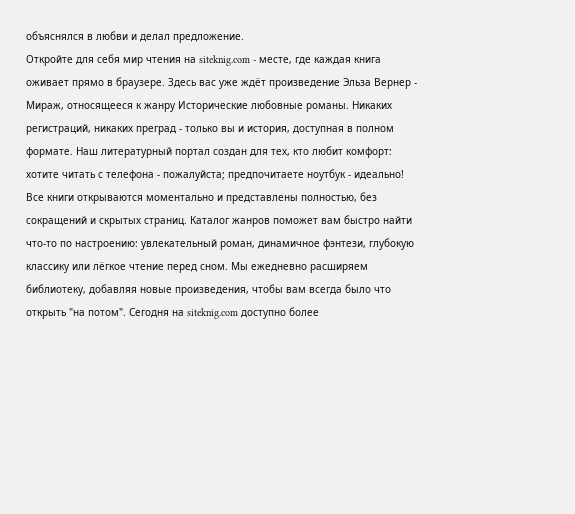объяснялся в любви и делал предложение.
Откройте для себя мир чтения на siteknig.com - месте, где каждая книга оживает прямо в браузере. Здесь вас уже ждёт произведение Эльза Вернер - Мираж, относящееся к жанру Исторические любовные романы. Никаких регистраций, никаких преград - только вы и история, доступная в полном формате. Наш литературный портал создан для тех, кто любит комфорт: хотите читать с телефона - пожалуйста; предпочитаете ноутбук - идеально! Все книги открываются моментально и представлены полностью, без сокращений и скрытых страниц. Каталог жанров поможет вам быстро найти что-то по настроению: увлекательный роман, динамичное фэнтези, глубокую классику или лёгкое чтение перед сном. Мы ежедневно расширяем библиотеку, добавляя новые произведения, чтобы вам всегда было что открыть "на потом". Сегодня на siteknig.com доступно более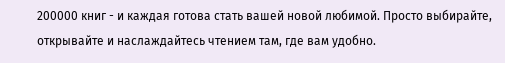200000 книг - и каждая готова стать вашей новой любимой. Просто выбирайте, открывайте и наслаждайтесь чтением там, где вам удобно.